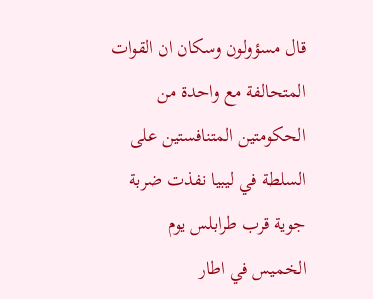قال مسؤولون وسكان ان القوات المتحالفة مع واحدة من الحكومتين المتنافستين على السلطة في ليبيا نفذت ضربة جوية قرب طرابلس يوم الخميس في اطار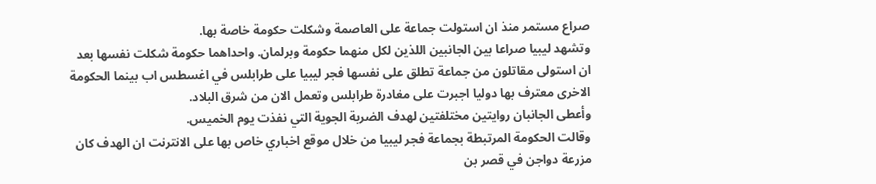صراع مستمر منذ ان استولت جماعة على العاصمة وشكلت حكومة خاصة بها.
وتشهد ليبيا صراعا بين الجانبين اللذين لكل منهما حكومة وبرلمان. واحداهما حكومة شكلت نفسها بعد ان استولى مقاتلون من جماعة تطلق على نفسها فجر ليبيا على طرابلس في اغسطس اب بينما الحكومة الاخرى معترف بها دوليا اجبرت على مغادرة طرابلس وتعمل الان من شرق البلاد.
وأعطى الجانبان روايتين مختلفتين لهدف الضربة الجوية التي نفذت يوم الخميس.
وقالت الحكومة المرتبطة بجماعة فجر ليبيا من خلال موقع اخباري خاص بها على الانترنت ان الهدف كان مزرعة دواجن في قصر بن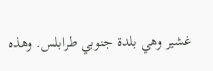غشير وهي بلدة جنوبي طرابلس. وهذه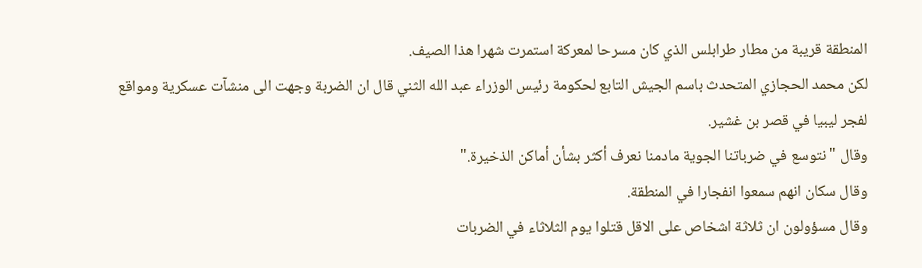المنطقة قريبة من مطار طرابلس الذي كان مسرحا لمعركة استمرت شهرا هذا الصيف.
لكن محمد الحجازي المتحدث باسم الجيش التابع لحكومة رئيس الوزراء عبد الله الثني قال ان الضربة وجهت الى منشآت عسكرية ومواقع لفجر ليبيا في قصر بن غشير.
وقال "نتوسع في ضرباتنا الجوية مادمنا نعرف أكثر بشأن أماكن الذخيرة."
وقال سكان انهم سمعوا انفجارا في المنطقة.
وقال مسؤولون ان ثلاثة اشخاص على الاقل قتلوا يوم الثلاثاء في الضربات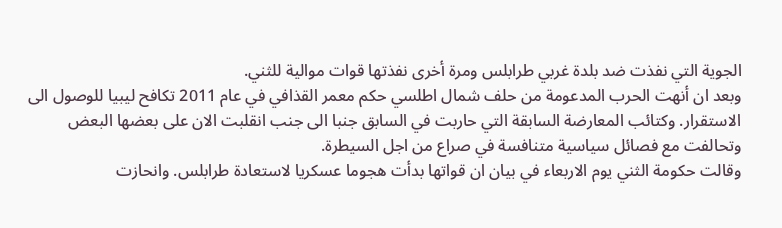الجوية التي نفذت ضد بلدة غربي طرابلس ومرة أخرى نفذتها قوات موالية للثني.
وبعد ان أنهت الحرب المدعومة من حلف شمال اطلسي حكم معمر القذافي في عام 2011 تكافح ليبيا للوصول الى الاستقرار. وكتائب المعارضة السابقة التي حاربت في السابق جنبا الى جنب انقلبت الان على بعضها البعض وتحالفت مع فصائل سياسية متنافسة في صراع من اجل السيطرة.
وقالت حكومة الثني يوم الاربعاء في بيان ان قواتها بدأت هجوما عسكريا لاستعادة طرابلس. وانحازت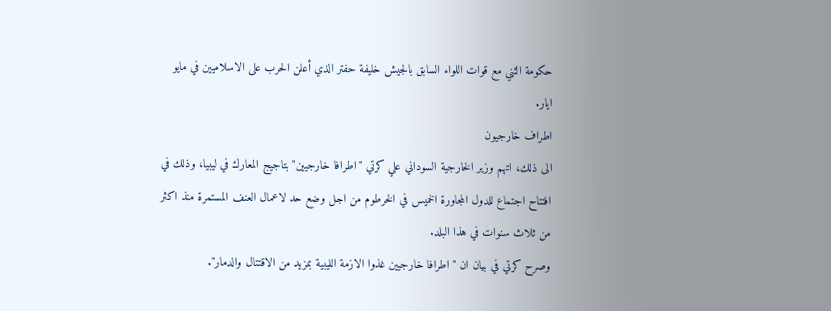حكومة الثني مع قوات اللواء السابق بالجيش خليفة حفتر الذي أعلن الحرب على الاسلاميين في مايو ايار.
اطراف خارجيون
الى ذلك، اتهم وزير الخارجية السوداني علي كرتي "اطرافا خارجيين" بتاجيج المعارك في ليبيا، وذلك في افتتاح اجتماع للدول المجاورة الخميس في الخرطوم من اجل وضع حد لاعمال العنف المستمرة منذ اكثر من ثلاث سنوات في هذا البلد.
وصرح كرتي في بيان ان "اطرافا خارجيين غذوا الازمة الليبية بمزيد من الاقتتال والدمار".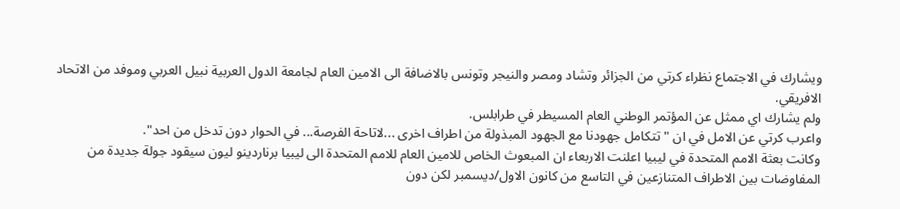ويشارك في الاجتماع نظراء كرتي من الجزائر وتشاد ومصر والنيجر وتونس بالاضافة الى الامين العام لجامعة الدول العربية نبيل العربي وموفد من الاتحاد الافريقي.
ولم يشارك اي ممثل عن المؤتمر الوطني العام المسيطر في طرابلس.
واعرب كرتي عن الامل في ان "تتكامل جهودنا مع الجهود المبذولة من اطراف اخرى ...لاتاحة الفرصة... في الحوار دون تدخل من احد".
وكانت بعثة الامم المتحدة في ليبيا اعلنت الاربعاء ان المبعوث الخاص للامين العام للامم المتحدة الى ليبيا برناردينو ليون سيقود جولة جديدة من المفاوضات بين الاطراف المتنازعين في التاسع من كانون الاول/ديسمبر لكن دون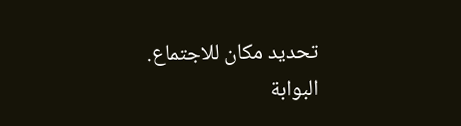تحديد مكان للاجتماع.
البوابة